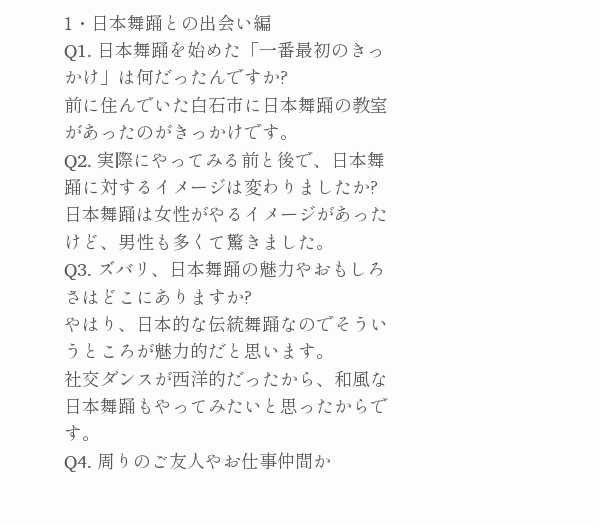1・日本舞踊との出会い編
Q1. 日本舞踊を始めた「一番最初のきっかけ」は何だったんですか?
前に住んでいた白石市に日本舞踊の教室があったのがきっかけです。
Q2. 実際にやってみる前と後で、日本舞踊に対するイメージは変わりましたか?
日本舞踊は女性がやるイメージがあったけど、男性も多くて驚きました。
Q3. ズバリ、日本舞踊の魅力やおもしろさはどこにありますか?
やはり、日本的な伝統舞踊なのでそういうところが魅力的だと思います。
社交ダンスが西洋的だったから、和風な日本舞踊もやってみたいと思ったからです。
Q4. 周りのご友人やお仕事仲間か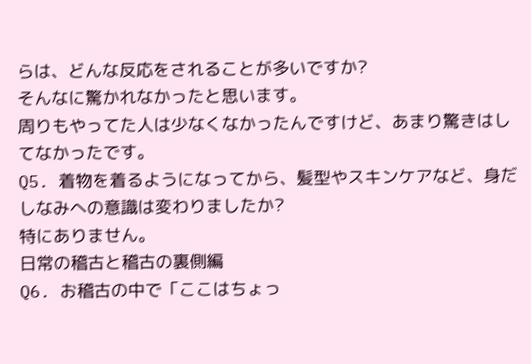らは、どんな反応をされることが多いですか?
そんなに驚かれなかったと思います。
周りもやってた人は少なくなかったんですけど、あまり驚きはしてなかったです。
Q5. 着物を着るようになってから、髪型やスキンケアなど、身だしなみへの意識は変わりましたか?
特にありません。
日常の稽古と稽古の裏側編
Q6. お稽古の中で「ここはちょっ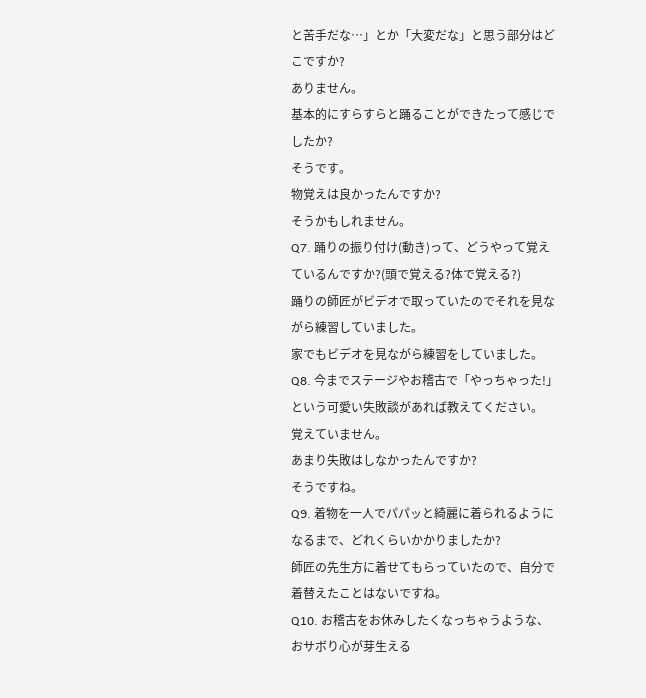と苦手だな…」とか「大変だな」と思う部分はどこですか?
ありません。
基本的にすらすらと踊ることができたって感じでしたか?
そうです。
物覚えは良かったんですか?
そうかもしれません。
Q7. 踊りの振り付け(動き)って、どうやって覚えているんですか?(頭で覚える?体で覚える?)
踊りの師匠がビデオで取っていたのでそれを見ながら練習していました。
家でもビデオを見ながら練習をしていました。
Q8. 今までステージやお稽古で「やっちゃった!」という可愛い失敗談があれば教えてください。
覚えていません。
あまり失敗はしなかったんですか?
そうですね。
Q9. 着物を一人でパパッと綺麗に着られるようになるまで、どれくらいかかりましたか?
師匠の先生方に着せてもらっていたので、自分で着替えたことはないですね。
Q10. お稽古をお休みしたくなっちゃうような、おサボり心が芽生える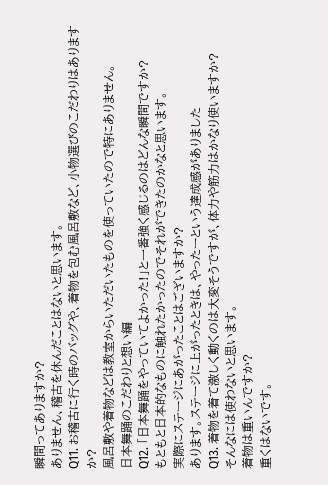瞬間ってありますか?
ありません、稽古を休んだことはないと思います。
Q11. お稽古に行く時のバッグや、着物を包む風呂敷など、小物選びのこだわりはありますか?
風呂敷や着物などは教室からいただいたものを使っていたので特にありません。
日本舞踊のこだわりと想い編
Q12. 「日本舞踊をやっていてよかった!」と一番強く感じるのはどんな瞬間ですか?
もともと日本的なものに触れたかったのでそれができたのかなと思います。
実際にステージにあがったことはございますか?
あります。ステージに上がったときは、やったーという達成感がありました
Q13. 着物を着て激しく動くのは大変そうですが、体力や筋力はかなり使いますか?
そんなには使わないと思います。
着物は重いんですか?
重くはないです。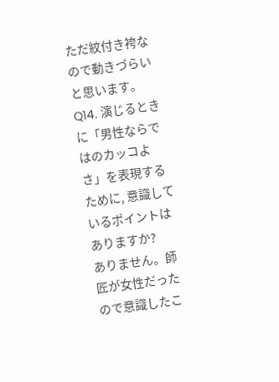ただ紋付き袴なので動きづらいと思います。
Q14. 演じるときに「男性ならではのカッコよさ」を表現するために, 意識しているポイントはありますか?
ありません。師匠が女性だったので意識したこ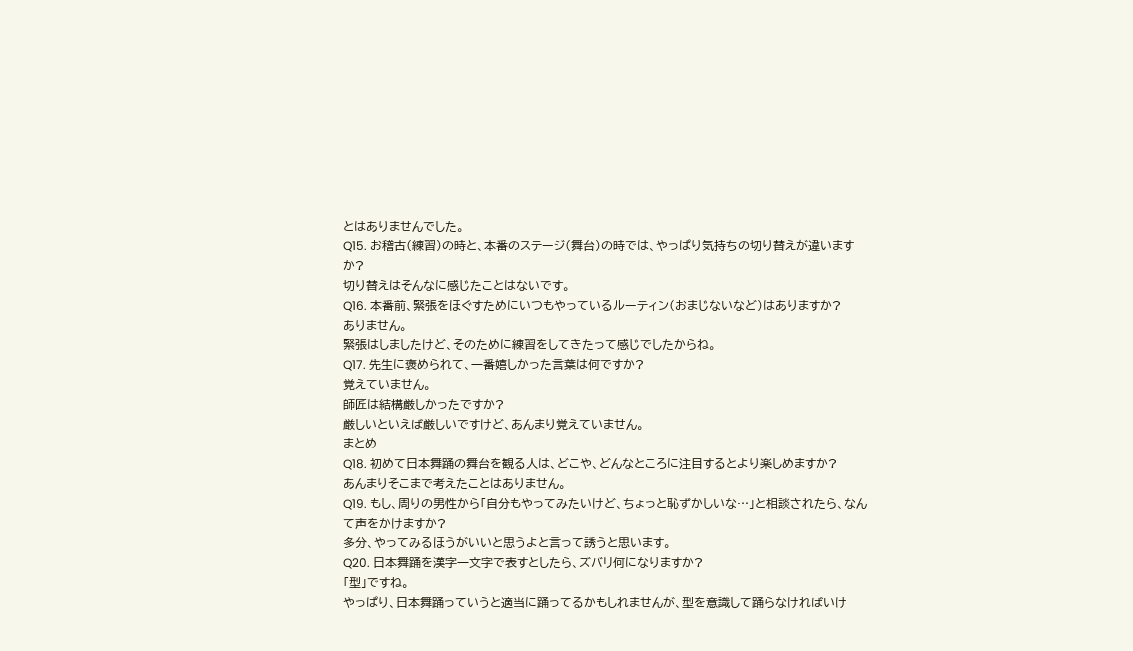とはありませんでした。
Q15. お稽古(練習)の時と、本番のステージ(舞台)の時では、やっぱり気持ちの切り替えが違いますか?
切り替えはそんなに感じたことはないです。
Q16. 本番前、緊張をほぐすためにいつもやっているルーティン(おまじないなど)はありますか?
ありません。
緊張はしましたけど、そのために練習をしてきたって感じでしたからね。
Q17. 先生に褒められて、一番嬉しかった言葉は何ですか?
覚えていません。
師匠は結構厳しかったですか?
厳しいといえば厳しいですけど、あんまり覚えていません。
まとめ
Q18. 初めて日本舞踊の舞台を観る人は、どこや、どんなところに注目するとより楽しめますか?
あんまりそこまで考えたことはありません。
Q19. もし、周りの男性から「自分もやってみたいけど、ちょっと恥ずかしいな…」と相談されたら、なんて声をかけますか?
多分、やってみるほうがいいと思うよと言って誘うと思います。
Q20. 日本舞踊を漢字一文字で表すとしたら、ズバリ何になりますか?
「型」ですね。
やっぱり、日本舞踊っていうと適当に踊ってるかもしれませんが、型を意識して踊らなければいけ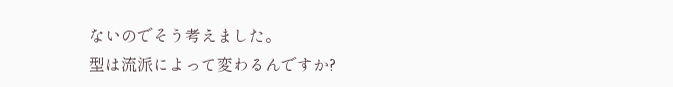ないのでそう考えました。
型は流派によって変わるんですか?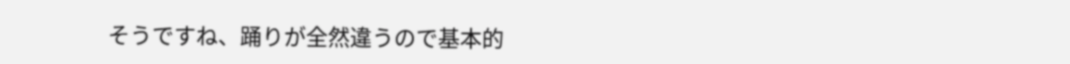そうですね、踊りが全然違うので基本的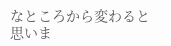なところから変わると思いま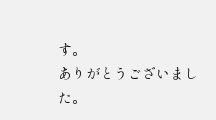す。
ありがとうございました。